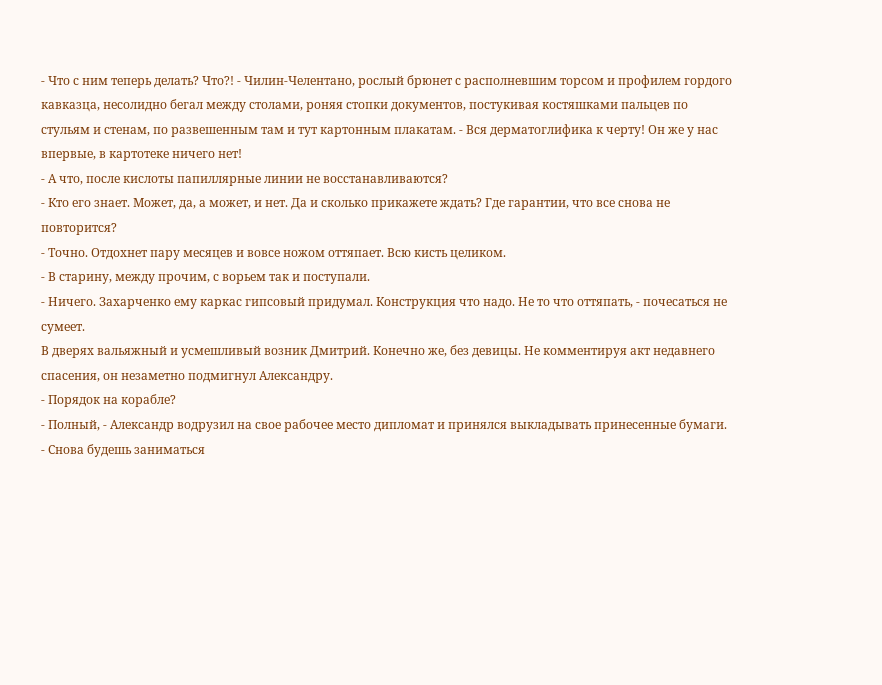- Что с ним теперь делать? Что?! - Чилин-Челентано, рослый брюнет с располневшим торсом и профилем гордого кавказца, несолидно бегал между столами, роняя стопки документов, постукивая костяшками пальцев по стульям и стенам, по развешенным там и тут картонным плакатам. - Вся дерматоглифика к черту! Он же у нас впервые, в картотеке ничего нет!
- А что, после кислоты папиллярные линии не восстанавливаются?
- Кто его знает. Может, да, а может, и нет. Да и сколько прикажете ждать? Где гарантии, что все снова не повторится?
- Точно. Отдохнет пару месяцев и вовсе ножом оттяпает. Всю кисть целиком.
- В старину, между прочим, с ворьем так и поступали.
- Ничего. Захарченко ему каркас гипсовый придумал. Конструкция что надо. Не то что оттяпать, - почесаться не сумеет.
В дверях вальяжный и усмешливый возник Дмитрий. Конечно же, без девицы. Не комментируя акт недавнего спасения, он незаметно подмигнул Александру.
- Порядок на корабле?
- Полный, - Александр водрузил на свое рабочее место дипломат и принялся выкладывать принесенные бумаги.
- Снова будешь заниматься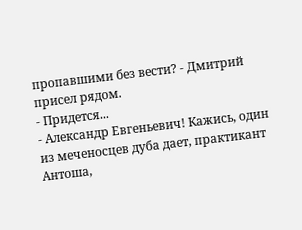пропавшими без вести? - Дмитрий присел рядом.
- Придется...
- Александр Евгеньевич! Кажись, один из меченосцев дуба дает, практикант Антоша,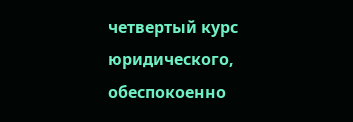четвертый курс юридического, обеспокоенно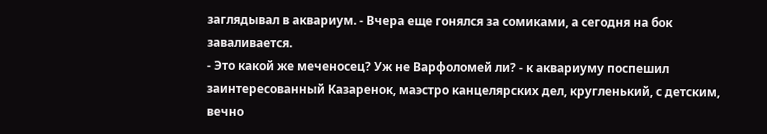заглядывал в аквариум. - Вчера еще гонялся за сомиками, а сегодня на бок заваливается.
- Это какой же меченосец? Уж не Варфоломей ли? - к аквариуму поспешил заинтересованный Казаренок, маэстро канцелярских дел, кругленький, с детским, вечно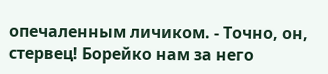опечаленным личиком. - Точно, он, стервец! Борейко нам за него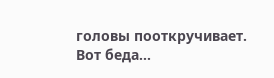головы пооткручивает. Вот беда...